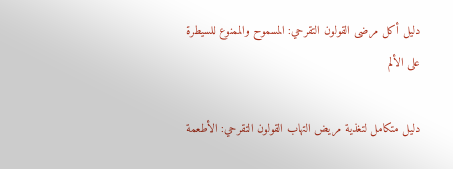دليل أكل مرضى القولون التقرحي: المسموح والممنوع للسيطرة على الألم

دليل متكامل لتغذية مريض التهاب القولون التقرحي: الأطعمة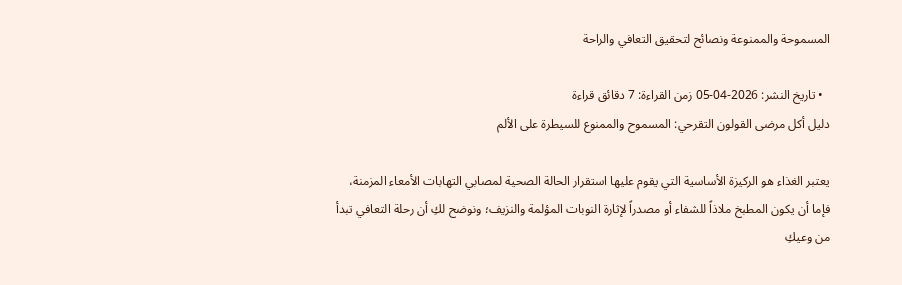المسموحة والممنوعة ونصائح لتحقيق التعافي والراحة

  • تاريخ النشر: 2026-04-05 زمن القراءة: 7 دقائق قراءة
دليل أكل مرضى القولون التقرحي: المسموح والممنوع للسيطرة على الألم

يعتبر الغذاء هو الركيزة الأساسية التي يقوم عليها استقرار الحالة الصحية لمصابي التهابات الأمعاء المزمنة، فإما أن يكون المطبخ ملاذاً للشفاء أو مصدراً لإثارة النوبات المؤلمة والنزيف؛ ونوضح لكِ أن رحلة التعافي تبدأ من وعيكِ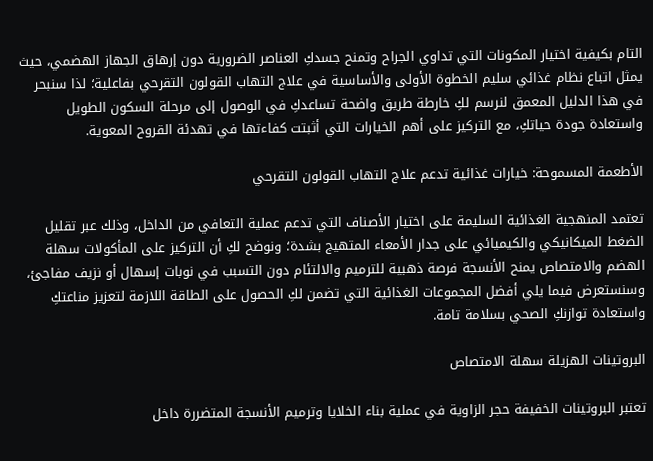التام بكيفية اختيار المكونات التي تداوي الجراح وتمنح جسدكِ العناصر الضرورية دون إرهاق الجهاز الهضمي، حيث يمثل اتباع نظام غذائي سليم الخطوة الأولى والأساسية في علاج التهاب القولون التقرحي بفاعلية؛ لذا سنبحر في هذا الدليل المعمق لنرسم لكِ خارطة طريق واضحة تساعدكِ في الوصول إلى مرحلة السكون الطويل واستعادة جودة حياتكِ، مع التركيز على أهم الخيارات التي أثبتت كفاءتها في تهدئة القروح المعوية.

الأطعمة المسموحة: خيارات غذائية تدعم علاج التهاب القولون التقرحي

تعتمد المنهجية الغذائية السليمة على اختيار الأصناف التي تدعم عملية التعافي من الداخل، وذلك عبر تقليل الضغط الميكانيكي والكيميائي على جدار الأمعاء المتهيج بشدة؛ ونوضح لكِ أن التركيز على المأكولات سهلة الهضم والامتصاص يمنح الأنسجة فرصة ذهبية للترميم والالتئام دون التسبب في نوبات إسهال أو نزيف مفاجئ، وسنستعرض فيما يلي أفضل المجموعات الغذائية التي تضمن لكِ الحصول على الطاقة اللازمة لتعزيز مناعتكِ واستعادة توازنكِ الصحي بسلامة تامة.

البروتينات الهزيلة سهلة الامتصاص

تعتبر البروتينات الخفيفة حجر الزاوية في عملية بناء الخلايا وترميم الأنسجة المتضررة داخل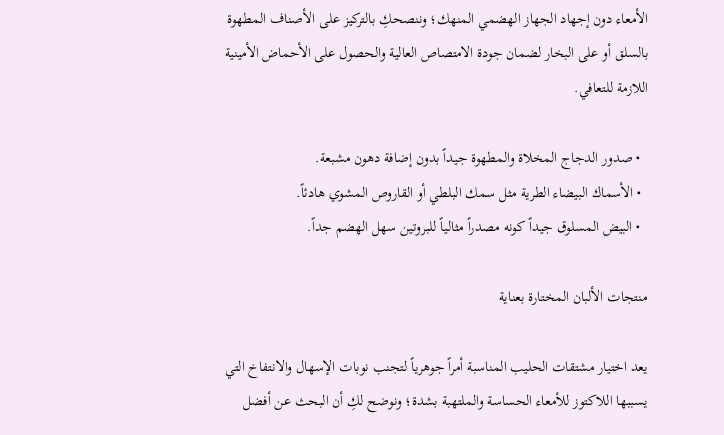الأمعاء دون إجهاد الجهاز الهضمي المنهك؛ وننصحكِ بالتركيز على الأصناف المطهوة بالسلق أو على البخار لضمان جودة الامتصاص العالية والحصول على الأحماض الأمينية اللازمة للتعافي.

  • صدور الدجاج المخلاة والمطهوة جيداً بدون إضافة دهون مشبعة.
  • الأسماك البيضاء الطرية مثل سمك البلطي أو القاروص المشوي هادئاً.
  • البيض المسلوق جيداً كونه مصدراً مثالياً للبروتين سهل الهضم جداً.

منتجات الألبان المختارة بعناية

يعد اختيار مشتقات الحليب المناسبة أمراً جوهرياً لتجنب نوبات الإسهال والانتفاخ التي يسببها اللاكتوز للأمعاء الحساسة والملتهبة بشدة؛ ونوضح لكِ أن البحث عن أفضل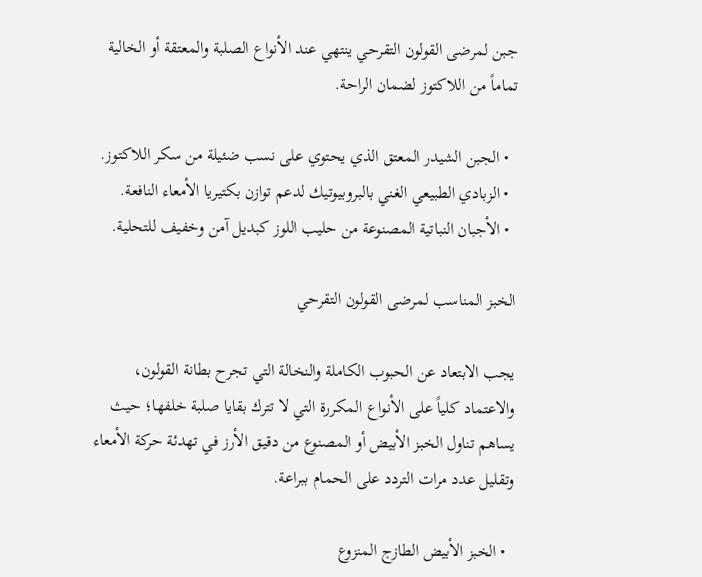جبن لمرضى القولون التقرحي ينتهي عند الأنواع الصلبة والمعتقة أو الخالية تماماً من اللاكتوز لضمان الراحة.

  • الجبن الشيدر المعتق الذي يحتوي على نسب ضئيلة من سكر اللاكتوز.
  • الزبادي الطبيعي الغني بالبروبيوتيك لدعم توازن بكتيريا الأمعاء النافعة.
  • الأجبان النباتية المصنوعة من حليب اللوز كبديل آمن وخفيف للتحلية.

الخبز المناسب لمرضى القولون التقرحي

يجب الابتعاد عن الحبوب الكاملة والنخالة التي تجرح بطانة القولون، والاعتماد كلياً على الأنواع المكررة التي لا تترك بقايا صلبة خلفها؛ حيث يساهم تناول الخبز الأبيض أو المصنوع من دقيق الأرز في تهدئة حركة الأمعاء وتقليل عدد مرات التردد على الحمام ببراعة.

  • الخبز الأبيض الطازج المنزوع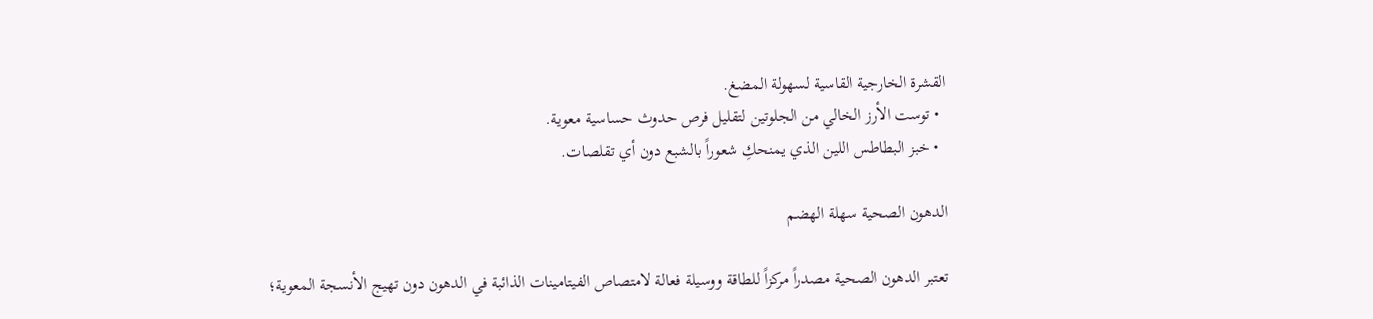القشرة الخارجية القاسية لسهولة المضغ.
  • توست الأرز الخالي من الجلوتين لتقليل فرص حدوث حساسية معوية.
  • خبز البطاطس اللين الذي يمنحكِ شعوراً بالشبع دون أي تقلصات.

الدهون الصحية سهلة الهضم

تعتبر الدهون الصحية مصدراً مركزاً للطاقة ووسيلة فعالة لامتصاص الفيتامينات الذائبة في الدهون دون تهيج الأنسجة المعوية؛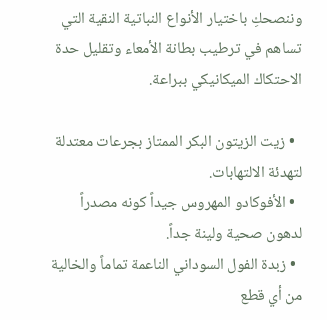وننصحكِ باختيار الأنواع النباتية النقية التي تساهم في ترطيب بطانة الأمعاء وتقليل حدة الاحتكاك الميكانيكي ببراعة.

  • زيت الزيتون البكر الممتاز بجرعات معتدلة لتهدئة الالتهابات.
  • الأفوكادو المهروس جيداً كونه مصدراً لدهون صحية ولينة جداً.
  • زبدة الفول السوداني الناعمة تماماً والخالية من أي قطع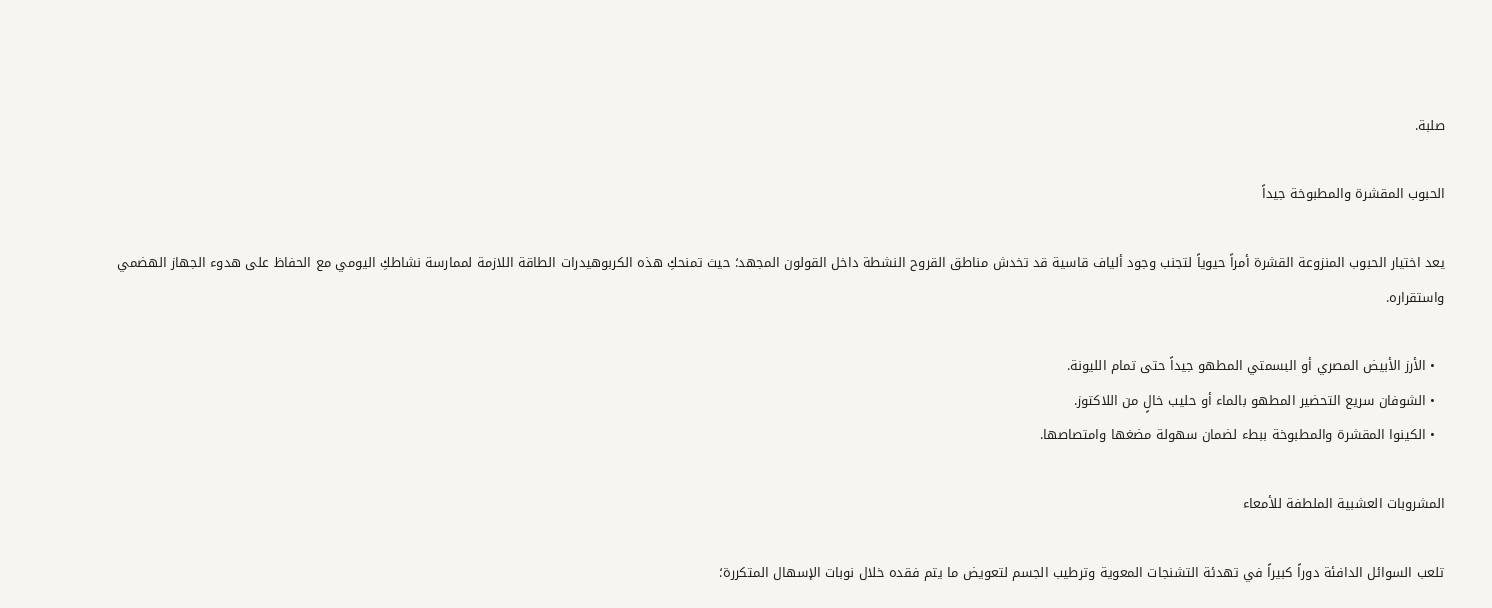صلبة.

الحبوب المقشرة والمطبوخة جيداً

يعد اختيار الحبوب المنزوعة القشرة أمراً حيوياً لتجنب وجود ألياف قاسية قد تخدش مناطق القروح النشطة داخل القولون المجهد؛ حيث تمنحكِ هذه الكربوهيدرات الطاقة اللازمة لممارسة نشاطكِ اليومي مع الحفاظ على هدوء الجهاز الهضمي واستقراره.

  • الأرز الأبيض المصري أو البسمتي المطهو جيداً حتى تمام الليونة.
  • الشوفان سريع التحضير المطهو بالماء أو حليب خالٍ من اللاكتوز.
  • الكينوا المقشرة والمطبوخة ببطء لضمان سهولة مضغها وامتصاصها.

المشروبات العشبية الملطفة للأمعاء

تلعب السوائل الدافئة دوراً كبيراً في تهدئة التشنجات المعوية وترطيب الجسم لتعويض ما يتم فقده خلال نوبات الإسهال المتكررة؛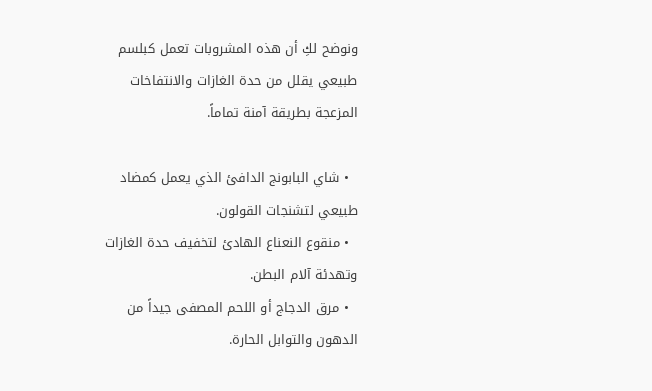ونوضح لكِ أن هذه المشروبات تعمل كبلسم طبيعي يقلل من حدة الغازات والانتفاخات المزعجة بطريقة آمنة تماماً.

  • شاي البابونج الدافئ الذي يعمل كمضاد طبيعي لتشنجات القولون.
  • منقوع النعناع الهادئ لتخفيف حدة الغازات وتهدئة آلام البطن.
  • مرق الدجاج أو اللحم المصفى جيداً من الدهون والتوابل الحارة.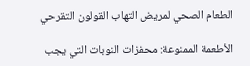الطعام الصحي لمريض التهاب القولون التقرحي

الأطعمة الممنوعة: محفزات النوبات التي يجب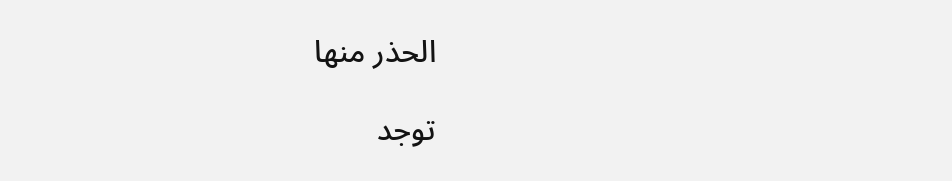الحذر منها

توجد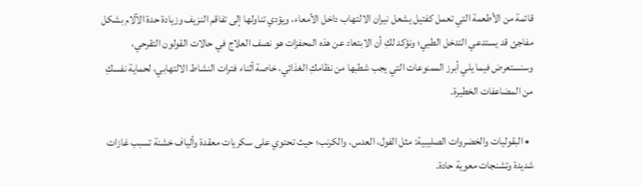قائمة من الأطعمة التي تعمل كفتيل يشعل نيران الالتهاب داخل الأمعاء، ويؤدي تناولها إلى تفاقم النزيف وزيادة حدة الآلام بشكل مفاجئ قد يستدعي التدخل الطبي؛ ونؤكد لكِ أن الابتعاد عن هذه المحفزات هو نصف العلاج في حالات القولون التقرحي، وسنستعرض فيما يلي أبرز الممنوعات التي يجب شطبها من نظامكِ الغذائي، خاصة أثناء فترات النشاط الالتهابي، لحماية نفسكِ من المضاعفات الخطيرة.

  • البقوليات والخضروات الصليبية: مثل الفول، العدس، والكرنب؛ حيث تحتوي على سكريات معقدة وألياف خشنة تسبب غازات شديدة وتشنجات معوية حادة.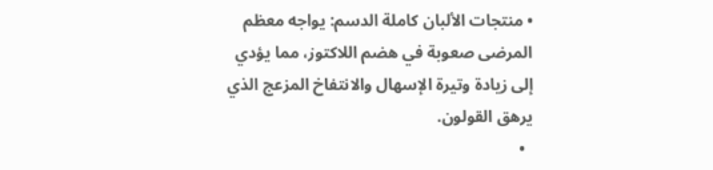• منتجات الألبان كاملة الدسم: يواجه معظم المرضى صعوبة في هضم اللاكتوز، مما يؤدي إلى زيادة وتيرة الإسهال والانتفاخ المزعج الذي يرهق القولون.
  •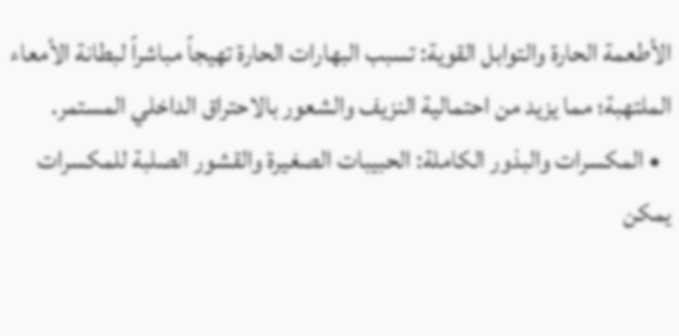الأطعمة الحارة والتوابل القوية: تسبب البهارات الحارة تهيجاً مباشراً لبطانة الأمعاء الملتهبة؛ مما يزيد من احتمالية النزيف والشعور بالاحتراق الداخلي المستمر.
  • المكسرات والبذور الكاملة: الحبيبات الصغيرة والقشور الصلبة للمكسرات يمكن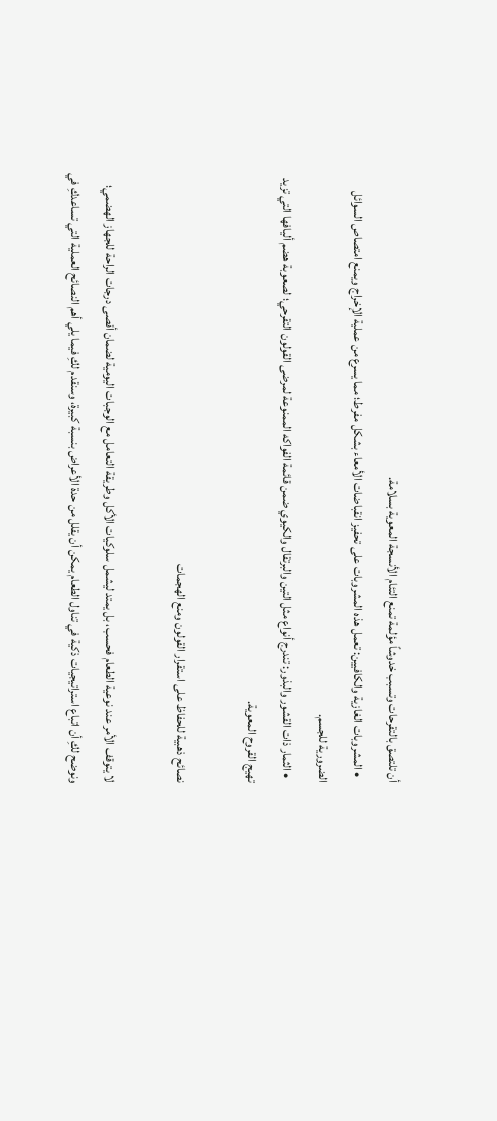أن تلتصق بالتقرحات وتسبب خدوشاً مؤلمة تمنع التئام الأنسجة المعوية بسلامة.
  • المشروبات الغازية والكافيين: تعمل هذه المشروبات على تحفيز انقباضات الأمعاء بشكل مفرط؛ مما يسرع من عملية الإخراج ويمنع امتصاص السوائل الضرورية للجسم.
  • الثمار ذات القشور والبذور: تندرج أنواع مثل التين والبرتقال والكيوي ضمن قائمة الفواكه الممنوعة لمرضى القولون التقرحي؛ لصعوبة هضم أليافها التي تزيد تهيج القروح المعوية.

نصائح ذهبية للحفاظ على استقرار القولون ومنع الهجمات

لا يتوقف الأمر عند نوعية الطعام فحسب، بل يمتد ليشمل سلوكيات الأكل وطريقة التعامل مع الوجبات اليومية لضمان أقصى درجات الراحة للجهاز الهضمي؛ ونوضح لكِ أن اتباع استراتيجيات ذكية في تناول الطعام يمكن أن يقلل من حدة الأعراض بنسبة كبيرة، وسنقدم لكِ فيما يلي أهم النصائح العملية التي تساعدكِ في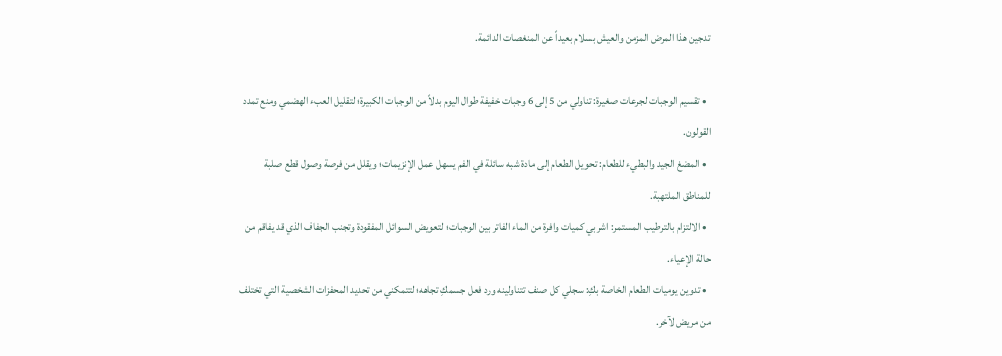تدجين هذا المرض المزمن والعيش بسلام بعيداً عن المنغصات الدائمة.

  • تقسيم الوجبات لجرعات صغيرة: تناولي من 5 إلى 6 وجبات خفيفة طوال اليوم بدلاً من الوجبات الكبيرة؛ لتقليل العبء الهضمي ومنع تمدد القولون.
  • المضغ الجيد والبطيء للطعام: تحويل الطعام إلى مادة شبه سائلة في الفم يسهل عمل الإنزيمات؛ ويقلل من فرصة وصول قطع صلبة للمناطق الملتهبة.
  • الالتزام بالترطيب المستمر: اشربي كميات وافرة من الماء الفاتر بين الوجبات؛ لتعويض السوائل المفقودة وتجنب الجفاف الذي قد يفاقم من حالة الإعياء.
  • تدوين يوميات الطعام الخاصة بكِ: سجلي كل صنف تتناولينه ورد فعل جسمكِ تجاهه؛ لتتمكني من تحديد المحفزات الشخصية التي تختلف من مريض لآخر.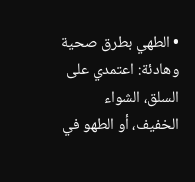• الطهي بطرق صحية وهادئة: اعتمدي على السلق، الشواء الخفيف، أو الطهو في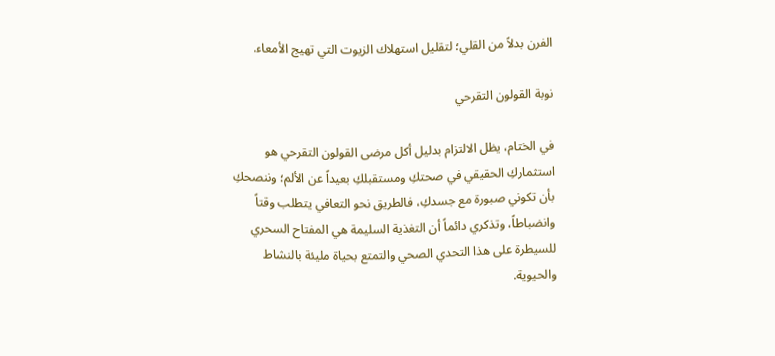الفرن بدلاً من القلي؛ لتقليل استهلاك الزيوت التي تهيج الأمعاء.

نوبة القولون التقرحي

في الختام، يظل الالتزام بدليل أكل مرضى القولون التقرحي هو استثماركِ الحقيقي في صحتكِ ومستقبلكِ بعيداً عن الألم؛ وننصحكِ بأن تكوني صبورة مع جسدكِ، فالطريق نحو التعافي يتطلب وقتاً وانضباطاً، وتذكري دائماً أن التغذية السليمة هي المفتاح السحري للسيطرة على هذا التحدي الصحي والتمتع بحياة مليئة بالنشاط والحيوية.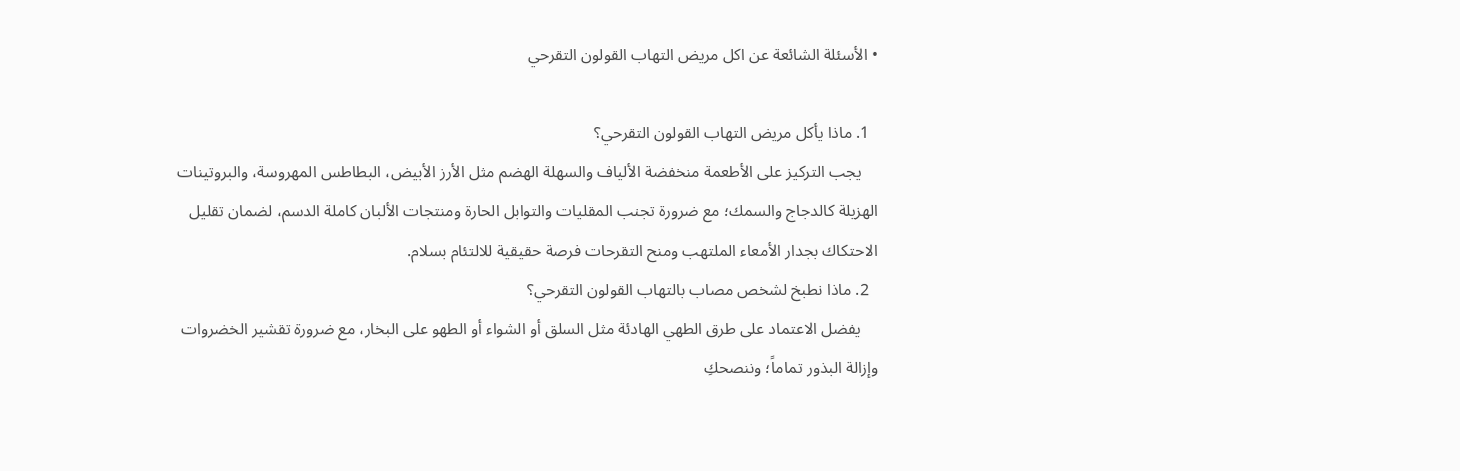• الأسئلة الشائعة عن اكل مريض التهاب القولون التقرحي

  1. ماذا يأكل مريض التهاب القولون التقرحي؟
    يجب التركيز على الأطعمة منخفضة الألياف والسهلة الهضم مثل الأرز الأبيض، البطاطس المهروسة، والبروتينات الهزيلة كالدجاج والسمك؛ مع ضرورة تجنب المقليات والتوابل الحارة ومنتجات الألبان كاملة الدسم، لضمان تقليل الاحتكاك بجدار الأمعاء الملتهب ومنح التقرحات فرصة حقيقية للالتئام بسلام.
  2. ماذا نطبخ لشخص مصاب بالتهاب القولون التقرحي؟
    يفضل الاعتماد على طرق الطهي الهادئة مثل السلق أو الشواء أو الطهو على البخار، مع ضرورة تقشير الخضروات وإزالة البذور تماماً؛ وننصحكِ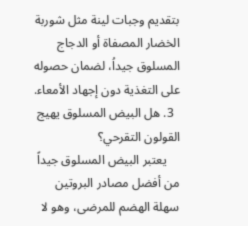بتقديم وجبات لينة مثل شوربة الخضار المصفاة أو الدجاج المسلوق جيداُ، لضمان حصوله على التغذية دون إجهاد الأمعاء.
  3. هل البيض المسلوق يهيج القولون التقرحي؟
    يعتبر البيض المسلوق جيداً من أفضل مصادر البروتين سهلة الهضم للمرضى، وهو لا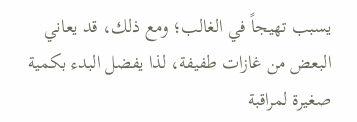يسبب تهيجاً في الغالب؛ ومع ذلك، قد يعاني البعض من غازات طفيفة، لذا يفضل البدء بكمية صغيرة لمراقبة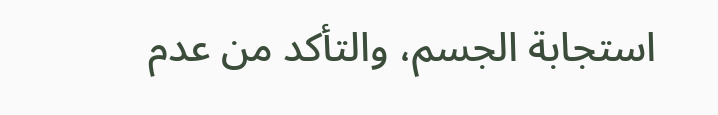استجابة الجسم، والتأكد من عدم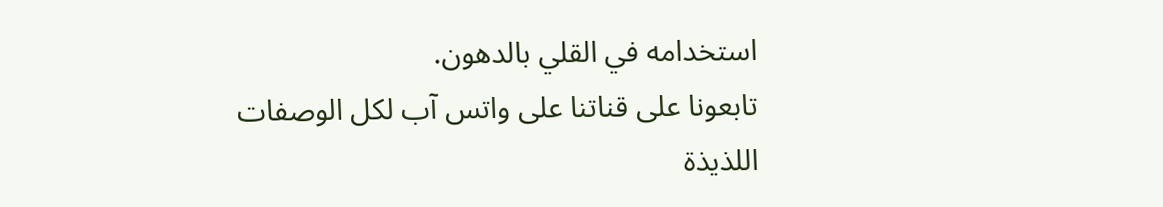استخدامه في القلي بالدهون.
تابعونا على قناتنا على واتس آب لكل الوصفات اللذيذة